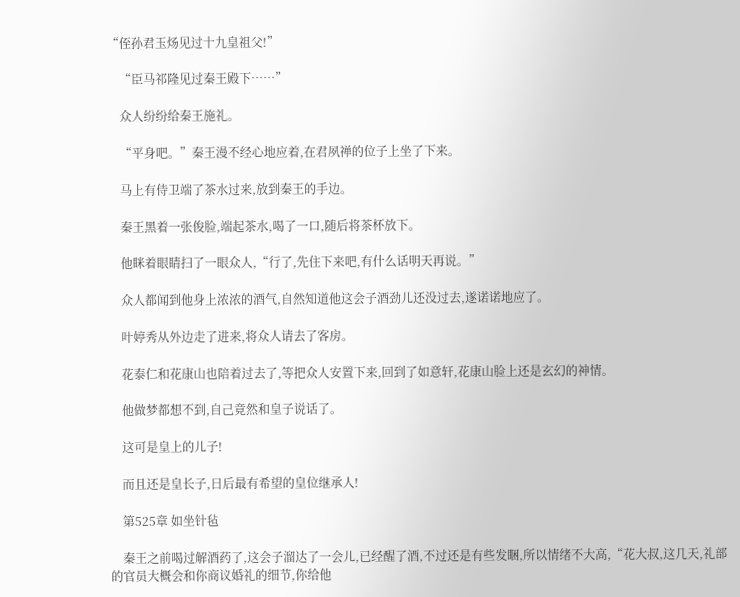“侄孙君玉炀见过十九皇祖父!”

    “臣马祁隆见过秦王殿下……”

    众人纷纷给秦王施礼。

    “平身吧。”秦王漫不经心地应着,在君夙禅的位子上坐了下来。

    马上有侍卫端了茶水过来,放到秦王的手边。

    秦王黑着一张俊脸,端起茶水,喝了一口,随后将茶杯放下。

    他眯着眼睛扫了一眼众人,“行了,先住下来吧,有什么话明天再说。”

    众人都闻到他身上浓浓的酒气,自然知道他这会子酒劲儿还没过去,遂诺诺地应了。

    叶婷秀从外边走了进来,将众人请去了客房。

    花泰仁和花康山也陪着过去了,等把众人安置下来,回到了如意轩,花康山脸上还是玄幻的神情。

    他做梦都想不到,自己竟然和皇子说话了。

    这可是皇上的儿子!

    而且还是皇长子,日后最有希望的皇位继承人!

    第525章 如坐针毡

    秦王之前喝过解酒药了,这会子溜达了一会儿,已经醒了酒,不过还是有些发睏,所以情绪不大高,“花大叔,这几天,礼部的官员大概会和你商议婚礼的细节,你给他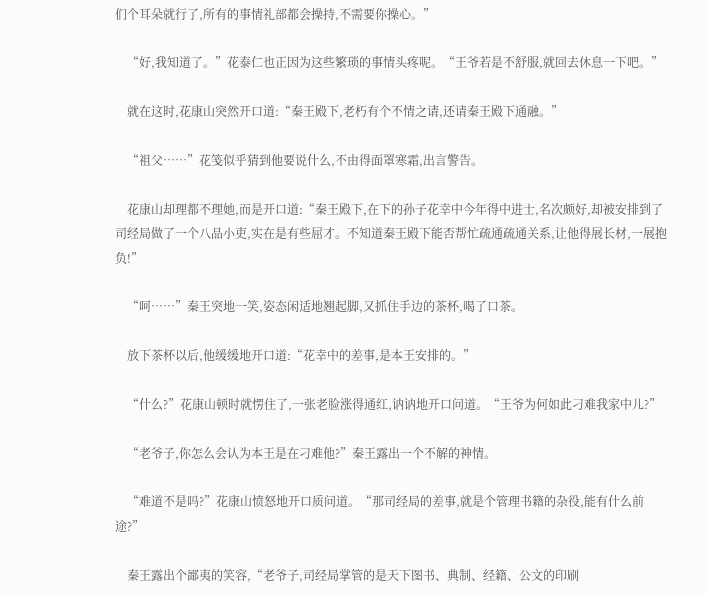们个耳朵就行了,所有的事情礼部都会操持,不需要你操心。”

    “好,我知道了。”花泰仁也正因为这些繁琐的事情头疼呢。“王爷若是不舒服,就回去休息一下吧。”

    就在这时,花康山突然开口道:“秦王殿下,老朽有个不情之请,还请秦王殿下通融。”

    “祖父……”花笺似乎猜到他要说什么,不由得面罩寒霜,出言警告。

    花康山却理都不理她,而是开口道:“秦王殿下,在下的孙子花幸中今年得中进士,名次颇好,却被安排到了司经局做了一个八品小吏,实在是有些屈才。不知道秦王殿下能否帮忙疏通疏通关系,让他得展长材,一展抱负!”

    “呵……”秦王突地一笑,姿态闲适地翘起脚,又抓住手边的茶杯,喝了口茶。

    放下茶杯以后,他缓缓地开口道:“花幸中的差事,是本王安排的。”

    “什么?”花康山顿时就愣住了,一张老脸涨得通红,讷讷地开口问道。“王爷为何如此刁难我家中儿?”

    “老爷子,你怎么会认为本王是在刁难他?”秦王露出一个不解的神情。

    “难道不是吗?”花康山愤怒地开口质问道。“那司经局的差事,就是个管理书籍的杂役,能有什么前途?”

    秦王露出个鄙夷的笑容,“老爷子,司经局掌管的是天下图书、典制、经籍、公文的印刷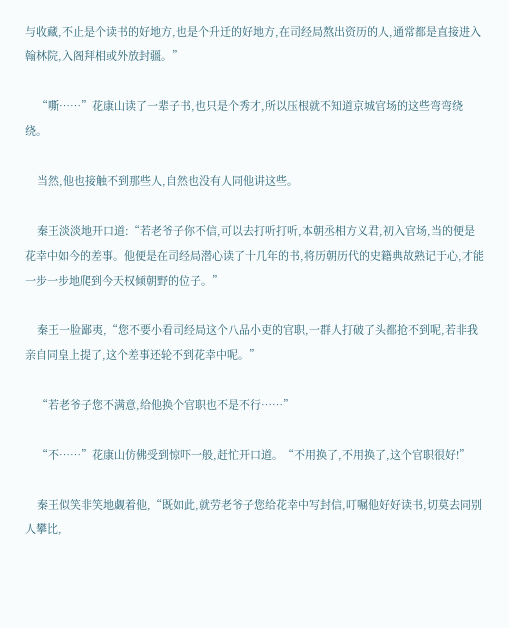与收藏,不止是个读书的好地方,也是个升迁的好地方,在司经局熬出资历的人,通常都是直接进入翰林院,入阁拜相或外放封疆。”

    “嘶……”花康山读了一辈子书,也只是个秀才,所以压根就不知道京城官场的这些弯弯绕绕。

    当然,他也接触不到那些人,自然也没有人同他讲这些。

    秦王淡淡地开口道:“若老爷子你不信,可以去打听打听,本朝丞相方义君,初入官场,当的便是花幸中如今的差事。他便是在司经局潜心读了十几年的书,将历朝历代的史籍典故熟记于心,才能一步一步地爬到今天权倾朝野的位子。”

    秦王一脸鄙夷,“您不要小看司经局这个八品小吏的官职,一群人打破了头都抢不到呢,若非我亲自同皇上提了,这个差事还轮不到花幸中呢。”

    “若老爷子您不满意,给他换个官职也不是不行……”

    “不……”花康山仿佛受到惊吓一般,赶忙开口道。“不用换了,不用换了,这个官职很好!”

    秦王似笑非笑地觑着他,“既如此,就劳老爷子您给花幸中写封信,叮嘱他好好读书,切莫去同别人攀比,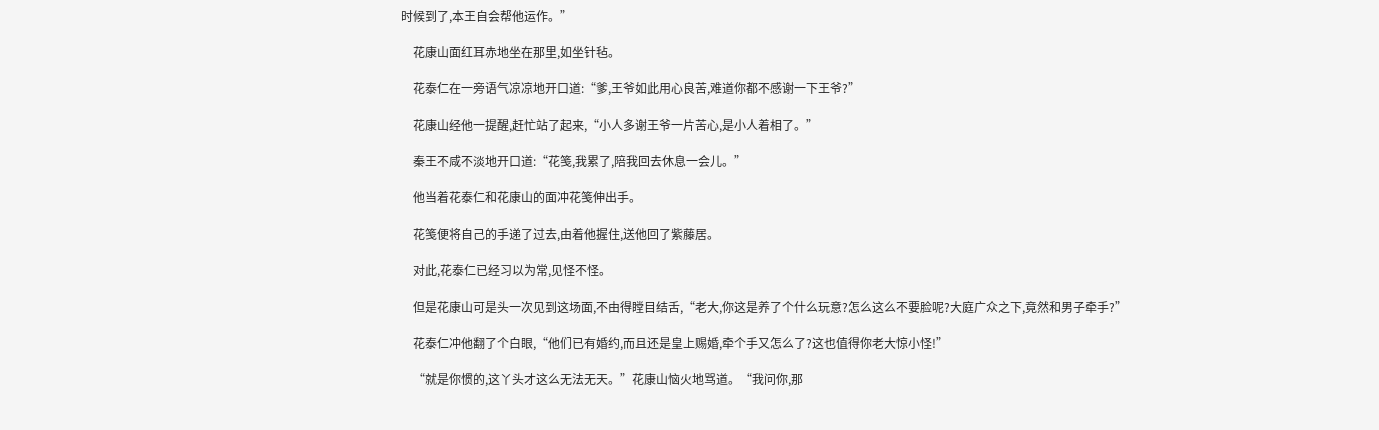时候到了,本王自会帮他运作。”

    花康山面红耳赤地坐在那里,如坐针毡。

    花泰仁在一旁语气凉凉地开口道:“爹,王爷如此用心良苦,难道你都不感谢一下王爷?”

    花康山经他一提醒,赶忙站了起来,“小人多谢王爷一片苦心,是小人着相了。”

    秦王不咸不淡地开口道:“花笺,我累了,陪我回去休息一会儿。”

    他当着花泰仁和花康山的面冲花笺伸出手。

    花笺便将自己的手递了过去,由着他握住,送他回了紫藤居。

    对此,花泰仁已经习以为常,见怪不怪。

    但是花康山可是头一次见到这场面,不由得瞠目结舌,“老大,你这是养了个什么玩意?怎么这么不要脸呢?大庭广众之下,竟然和男子牵手?”

    花泰仁冲他翻了个白眼,“他们已有婚约,而且还是皇上赐婚,牵个手又怎么了?这也值得你老大惊小怪!”

    “就是你惯的,这丫头才这么无法无天。”花康山恼火地骂道。“我问你,那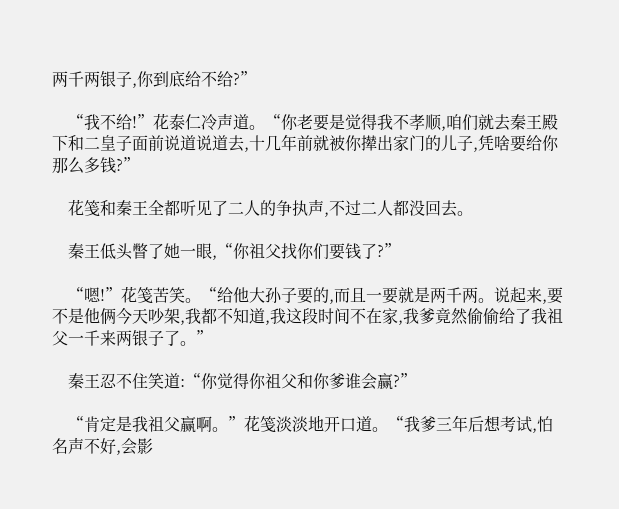两千两银子,你到底给不给?”

    “我不给!”花泰仁冷声道。“你老要是觉得我不孝顺,咱们就去秦王殿下和二皇子面前说道说道去,十几年前就被你撵出家门的儿子,凭啥要给你那么多钱?”

    花笺和秦王全都听见了二人的争执声,不过二人都没回去。

    秦王低头瞥了她一眼,“你祖父找你们要钱了?”

    “嗯!”花笺苦笑。“给他大孙子要的,而且一要就是两千两。说起来,要不是他俩今天吵架,我都不知道,我这段时间不在家,我爹竟然偷偷给了我祖父一千来两银子了。”

    秦王忍不住笑道:“你觉得你祖父和你爹谁会赢?”

    “肯定是我祖父赢啊。”花笺淡淡地开口道。“我爹三年后想考试,怕名声不好,会影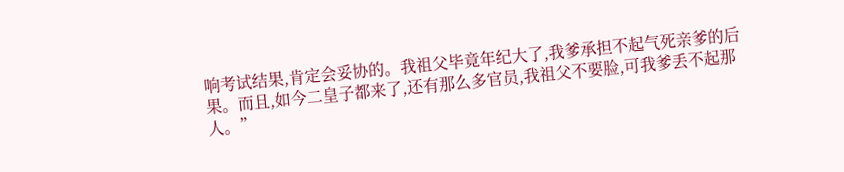响考试结果,肯定会妥协的。我祖父毕竟年纪大了,我爹承担不起气死亲爹的后果。而且,如今二皇子都来了,还有那么多官员,我祖父不要脸,可我爹丢不起那人。”